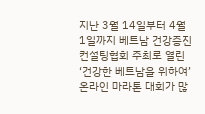지난 3월 14일부터 4월 1일까지 베트남 건강증진컨설팅협회 주최로 열린 ‘건강한 베트남을 위하여’ 온라인 마라톤 대회가 많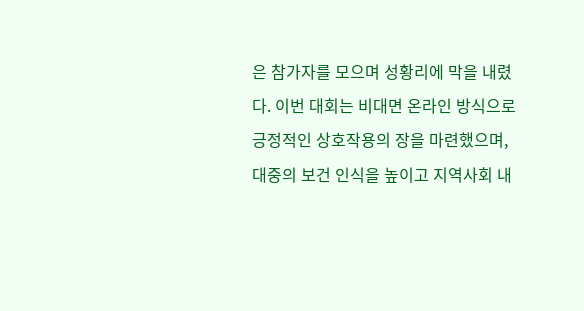은 참가자를 모으며 성황리에 막을 내렸다. 이번 대회는 비대면 온라인 방식으로 긍정적인 상호작용의 장을 마련했으며, 대중의 보건 인식을 높이고 지역사회 내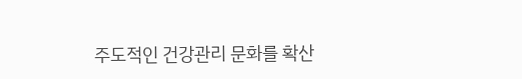주도적인 건강관리 문화를 확산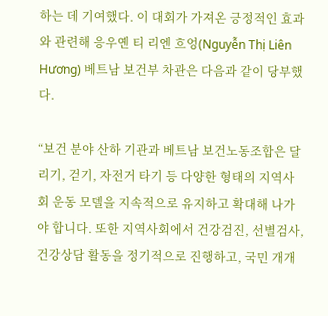하는 데 기여했다. 이 대회가 가져온 긍정적인 효과와 관련해 응우옌 티 리엔 흐엉(Nguyễn Thị Liên Hương) 베트남 보건부 차관은 다음과 같이 당부했다.

“보건 분야 산하 기관과 베트남 보건노동조합은 달리기, 걷기, 자전거 타기 등 다양한 형태의 지역사회 운동 모델을 지속적으로 유지하고 확대해 나가야 합니다. 또한 지역사회에서 건강검진, 선별검사, 건강상담 활동을 정기적으로 진행하고, 국민 개개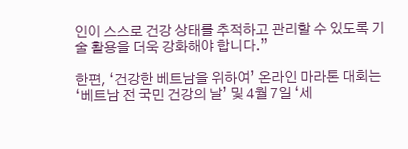인이 스스로 건강 상태를 추적하고 관리할 수 있도록 기술 활용을 더욱 강화해야 합니다.”

한편, ‘건강한 베트남을 위하여’ 온라인 마라톤 대회는 ‘베트남 전 국민 건강의 날’ 및 4월 7일 ‘세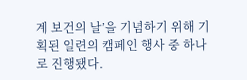계 보건의 날’을 기념하기 위해 기획된 일련의 캠페인 행사 중 하나로 진행됐다.